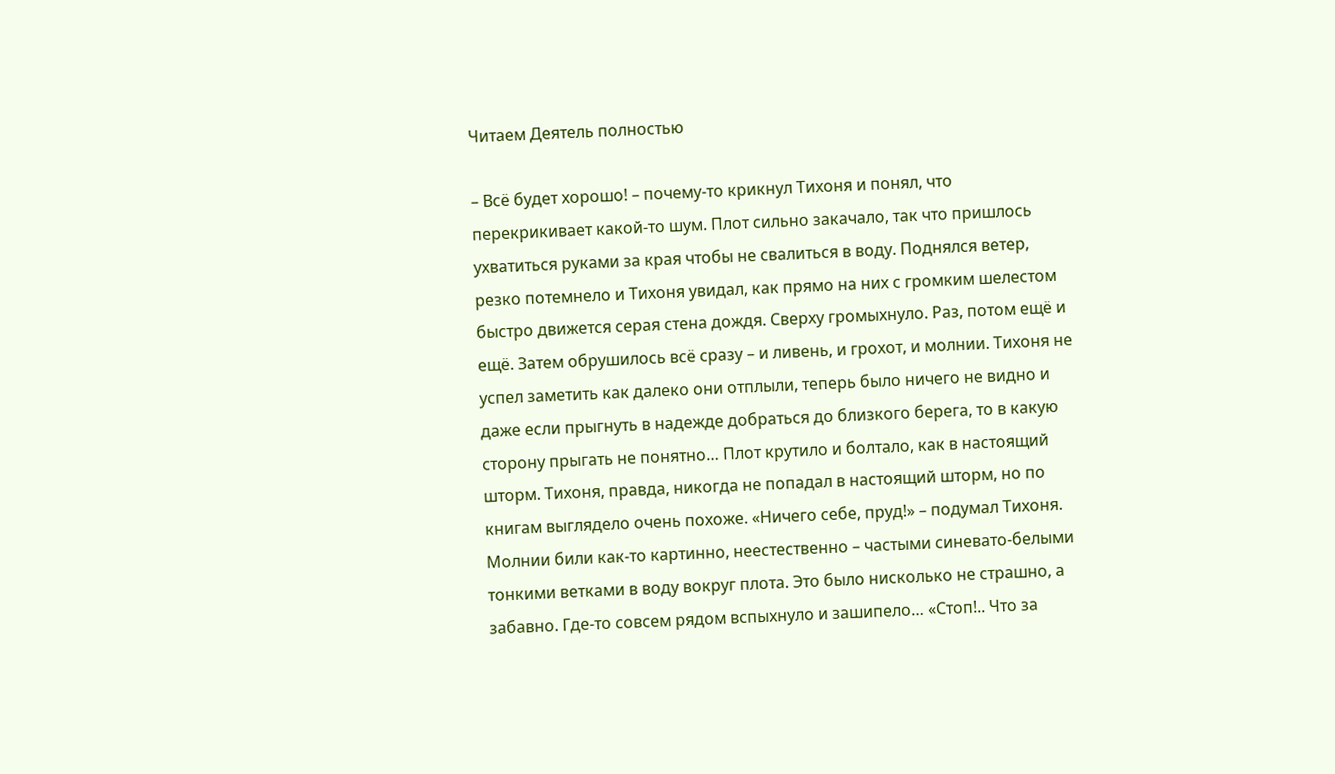Читаем Деятель полностью

– Всё будет хорошо! – почему-то крикнул Тихоня и понял, что перекрикивает какой-то шум. Плот сильно закачало, так что пришлось ухватиться руками за края чтобы не свалиться в воду. Поднялся ветер, резко потемнело и Тихоня увидал, как прямо на них с громким шелестом быстро движется серая стена дождя. Сверху громыхнуло. Раз, потом ещё и ещё. Затем обрушилось всё сразу – и ливень, и грохот, и молнии. Тихоня не успел заметить как далеко они отплыли, теперь было ничего не видно и даже если прыгнуть в надежде добраться до близкого берега, то в какую сторону прыгать не понятно… Плот крутило и болтало, как в настоящий шторм. Тихоня, правда, никогда не попадал в настоящий шторм, но по книгам выглядело очень похоже. «Ничего себе, пруд!» – подумал Тихоня. Молнии били как-то картинно, неестественно – частыми синевато-белыми тонкими ветками в воду вокруг плота. Это было нисколько не страшно, а забавно. Где-то совсем рядом вспыхнуло и зашипело… «Стоп!.. Что за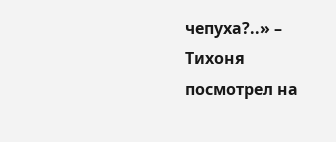чепуха?..» – Тихоня посмотрел на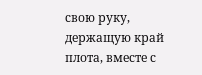свою руку, держащую край плота, вместе с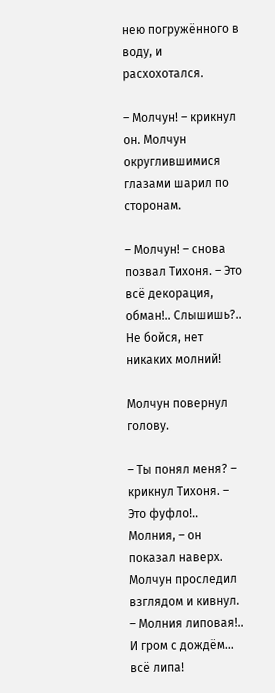нею погружённого в воду, и расхохотался.

– Молчун! – крикнул он. Молчун округлившимися глазами шарил по сторонам.

– Молчун! – снова позвал Тихоня. – Это всё декорация, обман!.. Слышишь?.. Не бойся, нет никаких молний!

Молчун повернул голову.

– Ты понял меня? – крикнул Тихоня. – Это фуфло!.. Молния, – он показал наверх. Молчун проследил взглядом и кивнул. – Молния липовая!.. И гром с дождём… всё липа!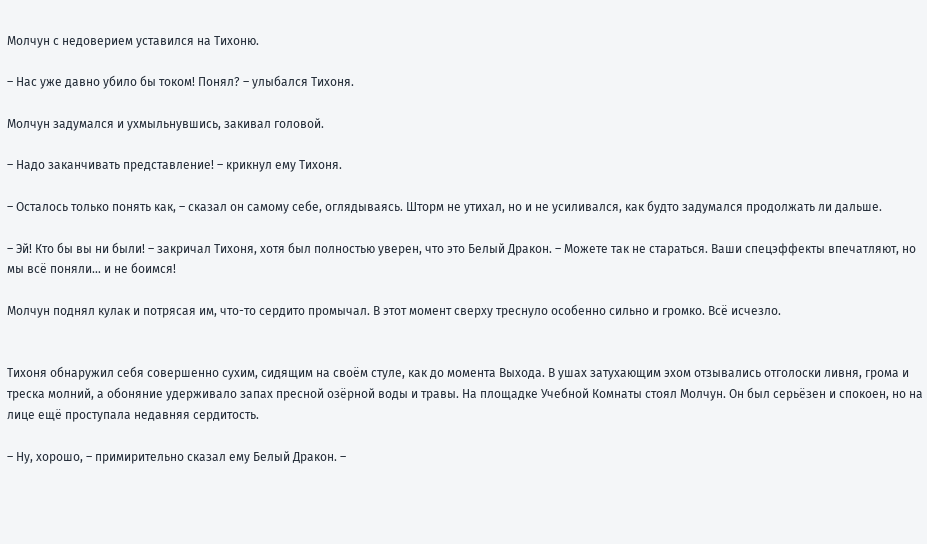Молчун с недоверием уставился на Тихоню.

– Нас уже давно убило бы током! Понял? – улыбался Тихоня.

Молчун задумался и ухмыльнувшись, закивал головой.

– Надо заканчивать представление! – крикнул ему Тихоня.

– Осталось только понять как, – сказал он самому себе, оглядываясь. Шторм не утихал, но и не усиливался, как будто задумался продолжать ли дальше.

– Эй! Кто бы вы ни были! – закричал Тихоня, хотя был полностью уверен, что это Белый Дракон. – Можете так не стараться. Ваши спецэффекты впечатляют, но мы всё поняли… и не боимся!

Молчун поднял кулак и потрясая им, что-то сердито промычал. В этот момент сверху треснуло особенно сильно и громко. Всё исчезло.


Тихоня обнаружил себя совершенно сухим, сидящим на своём стуле, как до момента Выхода. В ушах затухающим эхом отзывались отголоски ливня, грома и треска молний, а обоняние удерживало запах пресной озёрной воды и травы. На площадке Учебной Комнаты стоял Молчун. Он был серьёзен и спокоен, но на лице ещё проступала недавняя сердитость.

– Ну, хорошо, – примирительно сказал ему Белый Дракон. –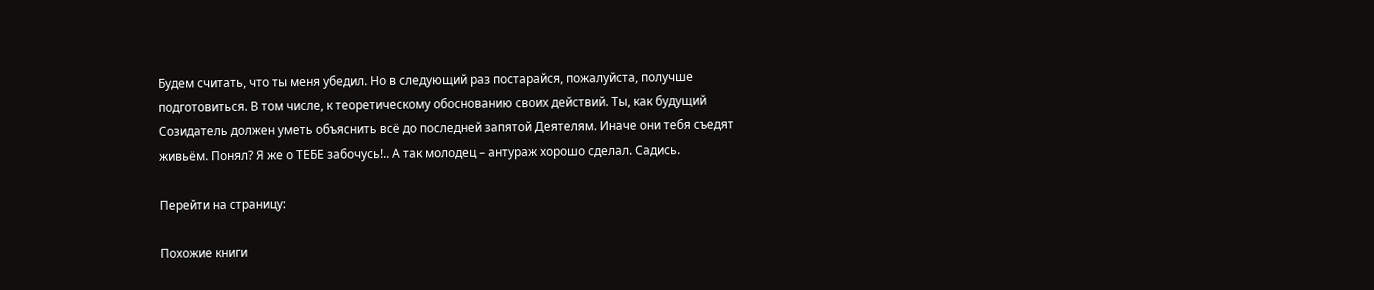Будем считать, что ты меня убедил. Но в следующий раз постарайся, пожалуйста, получше подготовиться. В том числе, к теоретическому обоснованию своих действий. Ты, как будущий Созидатель должен уметь объяснить всё до последней запятой Деятелям. Иначе они тебя съедят живьём. Понял? Я же о ТЕБЕ забочусь!.. А так молодец – антураж хорошо сделал. Садись.

Перейти на страницу:

Похожие книги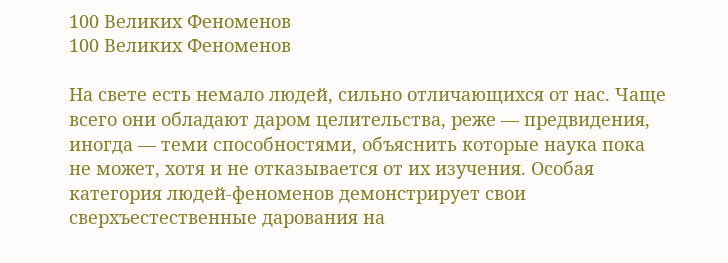100 Великих Феноменов
100 Великих Феноменов

На свете есть немало людей, сильно отличающихся от нас. Чаще всего они обладают даром целительства, реже — предвидения, иногда — теми способностями, объяснить которые наука пока не может, хотя и не отказывается от их изучения. Особая категория людей-феноменов демонстрирует свои сверхъестественные дарования на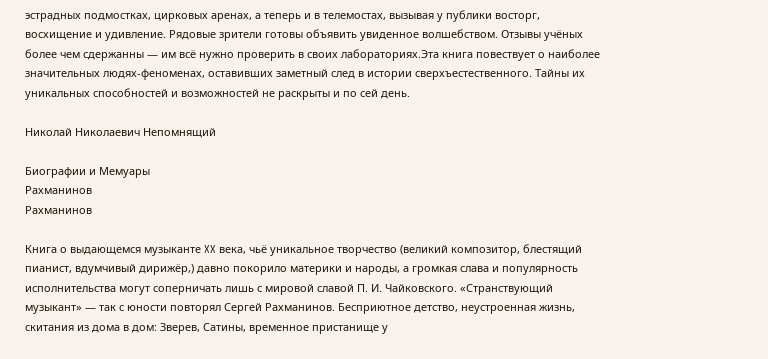эстрадных подмостках, цирковых аренах, а теперь и в телемостах, вызывая у публики восторг, восхищение и удивление. Рядовые зрители готовы объявить увиденное волшебством. Отзывы учёных более чем сдержанны — им всё нужно проверить в своих лабораториях.Эта книга повествует о наиболее значительных людях-феноменах, оставивших заметный след в истории сверхъестественного. Тайны их уникальных способностей и возможностей не раскрыты и по сей день.

Николай Николаевич Непомнящий

Биографии и Мемуары
Рахманинов
Рахманинов

Книга о выдающемся музыканте XX века, чьё уникальное творчество (великий композитор, блестящий пианист, вдумчивый дирижёр,) давно покорило материки и народы, а громкая слава и популярность исполнительства могут соперничать лишь с мировой славой П. И. Чайковского. «Странствующий музыкант» — так с юности повторял Сергей Рахманинов. Бесприютное детство, неустроенная жизнь, скитания из дома в дом: Зверев, Сатины, временное пристанище у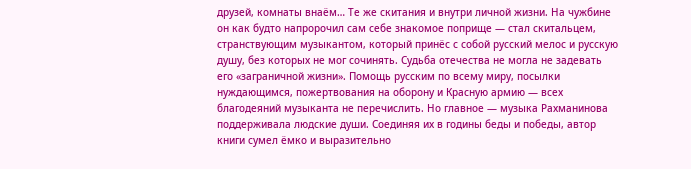друзей, комнаты внаём… Те же скитания и внутри личной жизни. На чужбине он как будто напророчил сам себе знакомое поприще — стал скитальцем, странствующим музыкантом, который принёс с собой русский мелос и русскую душу, без которых не мог сочинять. Судьба отечества не могла не задевать его «заграничной жизни». Помощь русским по всему миру, посылки нуждающимся, пожертвования на оборону и Красную армию — всех благодеяний музыканта не перечислить. Но главное — музыка Рахманинова поддерживала людские души. Соединяя их в годины беды и победы, автор книги сумел ёмко и выразительно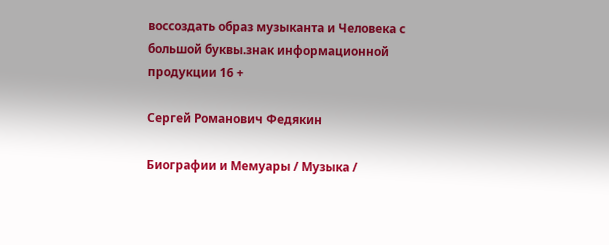воссоздать образ музыканта и Человека с большой буквы.знак информационной продукции 16 +

Сергей Романович Федякин

Биографии и Мемуары / Музыка /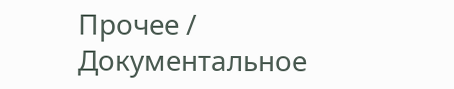Прочее / Документальное